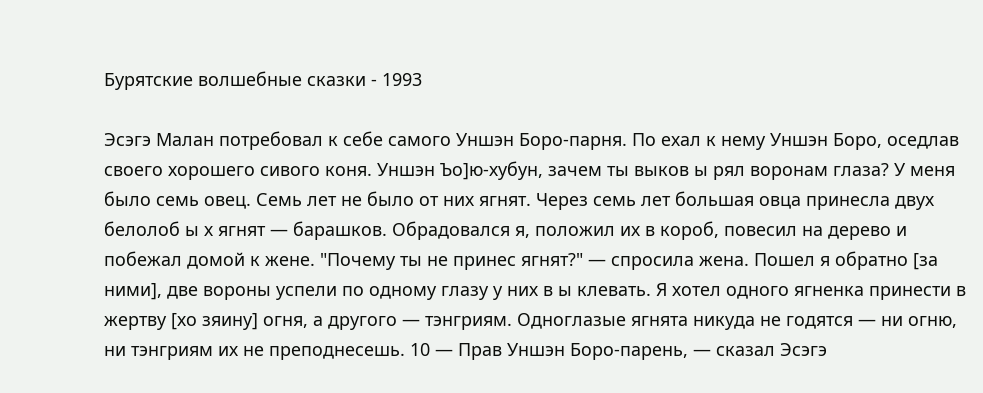Бурятские волшебные сказки - 1993

Эсэгэ Малан потребовал к себе самого Уншэн Боро-парня. По ехал к нему Уншэн Боро, оседлав своего хорошего сивого коня. Уншэн Ъо]ю-хубун, зачем ты выков ы рял воронам глаза? У меня было семь овец. Семь лет не было от них ягнят. Через семь лет большая овца принесла двух белолоб ы х ягнят — барашков. Обрадовался я, положил их в короб, повесил на дерево и побежал домой к жене. "Почему ты не принес ягнят?" — спросила жена. Пошел я обратно [за ними], две вороны успели по одному глазу у них в ы клевать. Я хотел одного ягненка принести в жертву [хо зяину] огня, а другого — тэнгриям. Одноглазые ягнята никуда не годятся — ни огню, ни тэнгриям их не преподнесешь. 10 — Прав Уншэн Боро-парень, — сказал Эсэгэ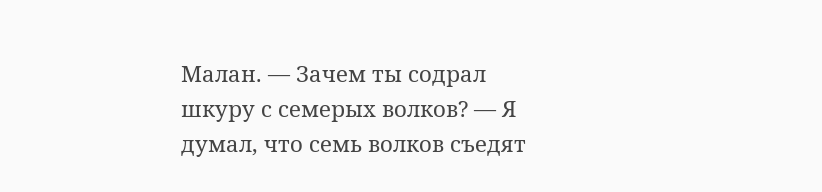Малан. — Зачем ты содрал шкуру с семерых волков? — Я думал, что семь волков съедят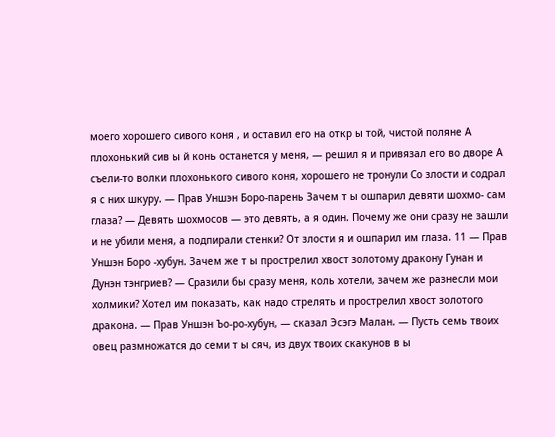моего хорошего сивого коня , и оставил его на откр ы той, чистой поляне А плохонький сив ы й конь останется у меня, — решил я и привязал его во дворе А съели-то волки плохонького сивого коня, хорошего не тронули Со злости и содрал я с них шкуру. — Прав Уншэн Боро-парень Зачем т ы ошпарил девяти шохмо- сам глаза? — Девять шохмосов — это девять, а я один. Почему же они сразу не зашли и не убили меня, а подпирали стенки? От злости я и ошпарил им глаза. 11 — Прав Уншэн Боро -хубун. Зачем же т ы прострелил хвост золотому дракону Гунан и Дунэн тэнгриев? — Сразили бы сразу меня, коль хотели, зачем же разнесли мои холмики? Хотел им показать, как надо стрелять и прострелил хвост золотого дракона. — Прав Уншэн Ъо-ро-хубун, — сказал Эсэгэ Малан. — Пусть семь твоих овец размножатся до семи т ы сяч, из двух твоих скакунов в ы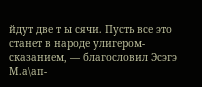йдут две т ы сячи. Пусть все это станет в народе улигером-сказанием, — благословил Эсэгэ М.а\ап-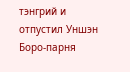тэнгрий и отпустил Уншэн Боро-парня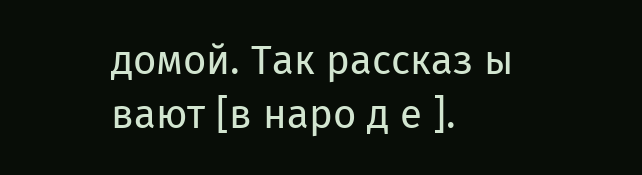домой. Так рассказ ы вают [в наро д е ].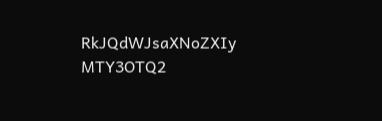RkJQdWJsaXNoZXIy MTY3OTQ2